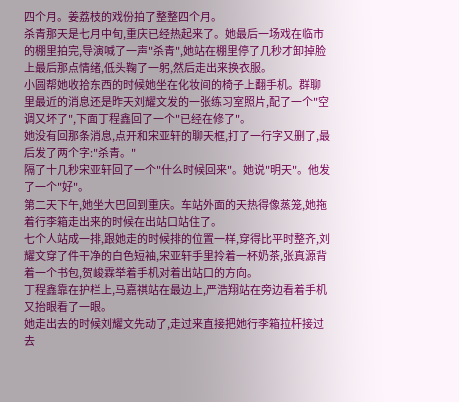四个月。姜荔枝的戏份拍了整整四个月。
杀青那天是七月中旬,重庆已经热起来了。她最后一场戏在临市的棚里拍完,导演喊了一声"杀青",她站在棚里停了几秒才卸掉脸上最后那点情绪,低头鞠了一躬,然后走出来换衣服。
小圆帮她收拾东西的时候她坐在化妆间的椅子上翻手机。群聊里最近的消息还是昨天刘耀文发的一张练习室照片,配了一个"空调又坏了",下面丁程鑫回了一个"已经在修了"。
她没有回那条消息,点开和宋亚轩的聊天框,打了一行字又删了,最后发了两个字:"杀青。"
隔了十几秒宋亚轩回了一个"什么时候回来"。她说"明天"。他发了一个"好"。
第二天下午,她坐大巴回到重庆。车站外面的天热得像蒸笼,她拖着行李箱走出来的时候在出站口站住了。
七个人站成一排,跟她走的时候排的位置一样,穿得比平时整齐,刘耀文穿了件干净的白色短袖,宋亚轩手里拎着一杯奶茶,张真源背着一个书包,贺峻霖举着手机对着出站口的方向。
丁程鑫靠在护栏上,马嘉祺站在最边上,严浩翔站在旁边看着手机又抬眼看了一眼。
她走出去的时候刘耀文先动了,走过来直接把她行李箱拉杆接过去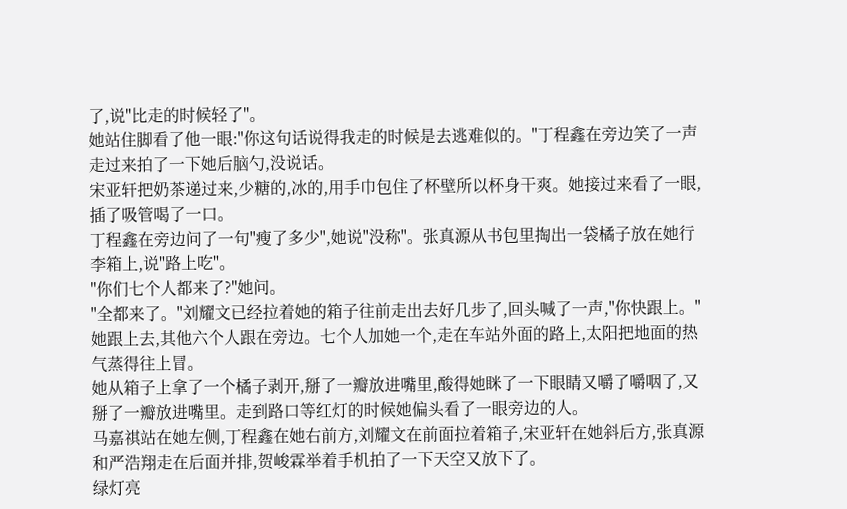了,说"比走的时候轻了"。
她站住脚看了他一眼:"你这句话说得我走的时候是去逃难似的。"丁程鑫在旁边笑了一声走过来拍了一下她后脑勺,没说话。
宋亚轩把奶茶递过来,少糖的,冰的,用手巾包住了杯壁所以杯身干爽。她接过来看了一眼,插了吸管喝了一口。
丁程鑫在旁边问了一句"瘦了多少",她说"没称"。张真源从书包里掏出一袋橘子放在她行李箱上,说"路上吃"。
"你们七个人都来了?"她问。
"全都来了。"刘耀文已经拉着她的箱子往前走出去好几步了,回头喊了一声,"你快跟上。"
她跟上去,其他六个人跟在旁边。七个人加她一个,走在车站外面的路上,太阳把地面的热气蒸得往上冒。
她从箱子上拿了一个橘子剥开,掰了一瓣放进嘴里,酸得她眯了一下眼睛又嚼了嚼咽了,又掰了一瓣放进嘴里。走到路口等红灯的时候她偏头看了一眼旁边的人。
马嘉祺站在她左侧,丁程鑫在她右前方,刘耀文在前面拉着箱子,宋亚轩在她斜后方,张真源和严浩翔走在后面并排,贺峻霖举着手机拍了一下天空又放下了。
绿灯亮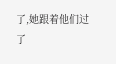了,她跟着他们过了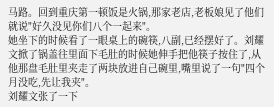马路。回到重庆第一顿饭是火锅,那家老店,老板娘见了他们就说"好久没见你们八个一起来"。
她坐下的时候看了一眼桌上的碗筷,八副,已经摆好了。刘耀文掀了锅盖往里面下毛肚的时候她伸手把他筷子按住了,从他那盘毛肚里夹走了两块放进自己碗里,嘴里说了一句"四个月没吃,先让我夹"。
刘耀文张了一下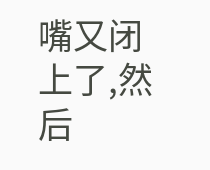嘴又闭上了,然后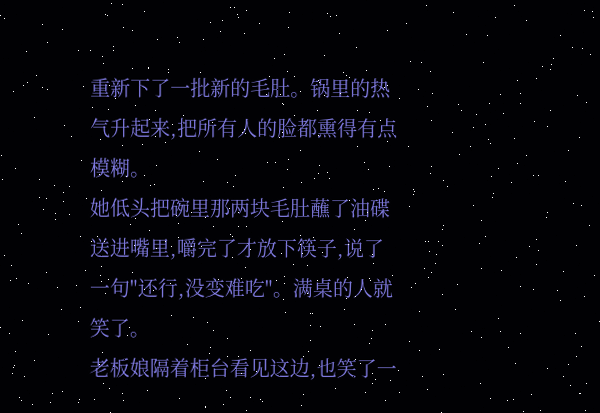重新下了一批新的毛肚。锅里的热气升起来,把所有人的脸都熏得有点模糊。
她低头把碗里那两块毛肚蘸了油碟送进嘴里,嚼完了才放下筷子,说了一句"还行,没变难吃"。满桌的人就笑了。
老板娘隔着柜台看见这边,也笑了一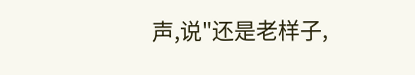声,说"还是老样子,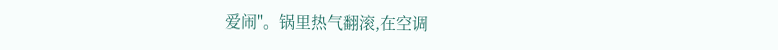爱闹"。锅里热气翻滚,在空调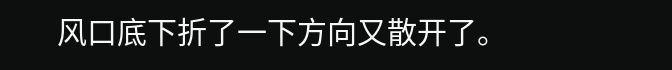风口底下折了一下方向又散开了。